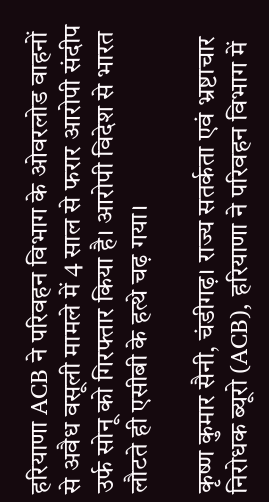हरियाणा ACB ने परिवहन विभाग के ओवरलोड वाहनों से अवैध वसूली मामले में 4 साल से फरार आरोपी संदीप उर्फ सोनू को गिरफ्तार किया है। आरोपी विदेश से भारत लौटते ही एसीबी के हत्थे चढ़ गया।

कृष्ण कुमार सैनी, चंडीगढ़। राज्य सतर्कता एवं भ्रष्टाचार निरोधक ब्यूरो (ACB), हरियाणा ने परिवहन विभाग में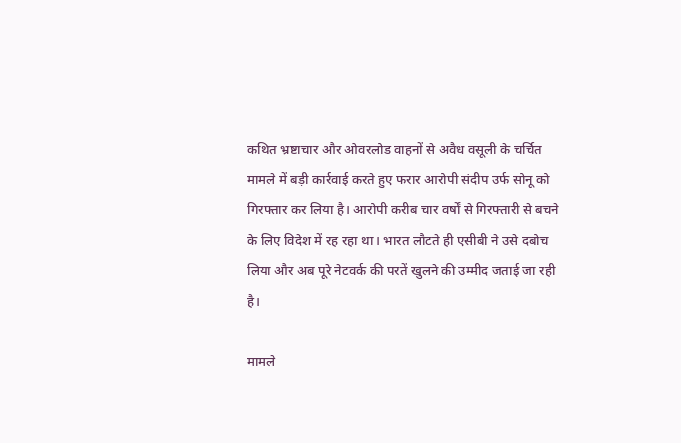कथित भ्रष्टाचार और ओवरलोड वाहनों से अवैध वसूली के चर्चित मामले में बड़ी कार्रवाई करते हुए फरार आरोपी संदीप उर्फ सोनू को गिरफ्तार कर लिया है। आरोपी करीब चार वर्षों से गिरफ्तारी से बचने के लिए विदेश में रह रहा था। भारत लौटते ही एसीबी ने उसे दबोच लिया और अब पूरे नेटवर्क की परतें खुलने की उम्मीद जताई जा रही है।

मामले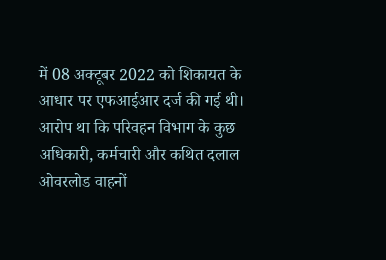में 08 अक्टूबर 2022 को शिकायत के आधार पर एफआईआर दर्ज की गई थी। आरोप था कि परिवहन विभाग के कुछ अधिकारी, कर्मचारी और कथित दलाल ओवरलोड वाहनों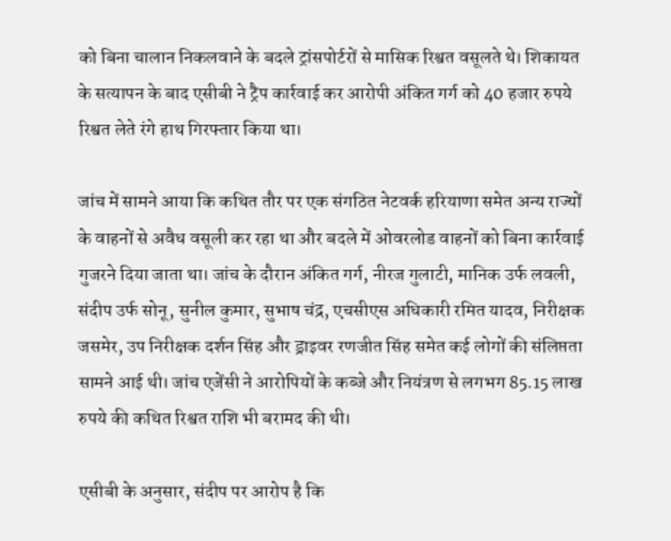को बिना चालान निकलवाने के बदले ट्रांसपोर्टरों से मासिक रिश्वत वसूलते थे। शिकायत के सत्यापन के बाद एसीबी ने ट्रैप कार्रवाई कर आरोपी अंकित गर्ग को 40 हजार रुपये रिश्वत लेते रंगे हाथ गिरफ्तार किया था।

जांच में सामने आया कि कथित तौर पर एक संगठित नेटवर्क हरियाणा समेत अन्य राज्यों के वाहनों से अवैध वसूली कर रहा था और बदले में ओवरलोड वाहनों को बिना कार्रवाई गुजरने दिया जाता था। जांच के दौरान अंकित गर्ग, नीरज गुलाटी, मानिक उर्फ लवली, संदीप उर्फ सोनू, सुनील कुमार, सुभाष चंद्र, एचसीएस अधिकारी रमित यादव, निरीक्षक जसमेर, उप निरीक्षक दर्शन सिंह और ड्राइवर रणजीत सिंह समेत कई लोगों की संलिप्तता सामने आई थी। जांच एजेंसी ने आरोपियों के कब्जे और नियंत्रण से लगभग 85.15 लाख रुपये की कथित रिश्वत राशि भी बरामद की थी।

एसीबी के अनुसार, संदीप पर आरोप है कि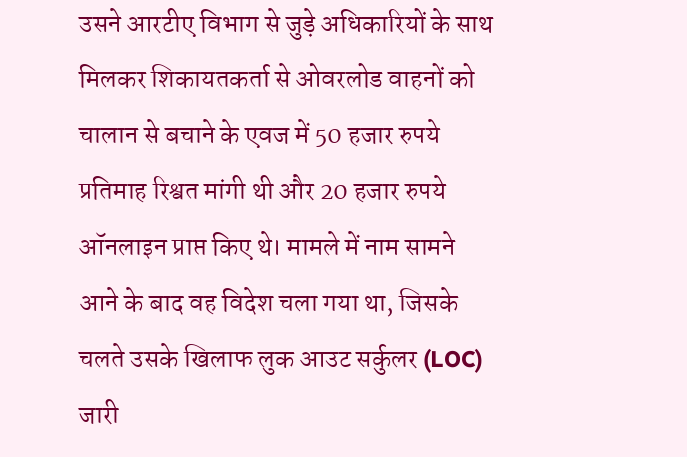उसने आरटीए विभाग से जुड़े अधिकारियों के साथ मिलकर शिकायतकर्ता से ओवरलोड वाहनों को चालान से बचाने के एवज में 50 हजार रुपये प्रतिमाह रिश्वत मांगी थी और 20 हजार रुपये ऑनलाइन प्राप्त किए थे। मामले में नाम सामने आने के बाद वह विदेश चला गया था, जिसके चलते उसके खिलाफ लुक आउट सर्कुलर (LOC) जारी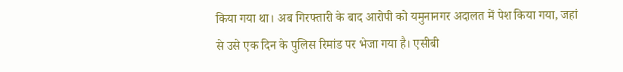किया गया था। अब गिरफ्तारी के बाद आरोपी को यमुनानगर अदालत में पेश किया गया, जहां से उसे एक दिन के पुलिस रिमांड पर भेजा गया है। एसीबी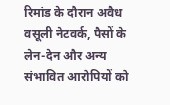रिमांड के दौरान अवैध वसूली नेटवर्क, पैसों के लेन-देन और अन्य संभावित आरोपियों को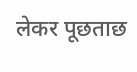लेकर पूछताछ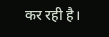कर रही है।